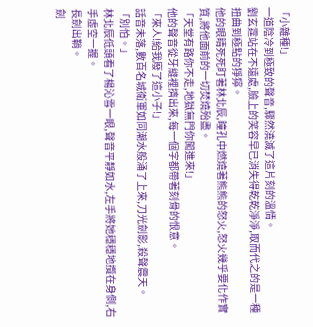「小雜種!」
一道陰冷到極致的聲音,驟然澆滅了這片刻的溫情。
劉玄霆站在不遠處,臉上的笑容早已消失得乾乾淨淨,取而代之的是一種扭曲到極點的猙獰。
他的眼睛死死盯著林北辰,瞳孔中燃燒著熊熊的怒火,怒火幾乎要化作實質,將他面前的一切焚燒殆盡。
「天堂有路你不走,地獄無門你闖進來!」
他的聲音從牙縫裡擠出來,每一個字都帶著刻骨的恨意。
「來人!給我廢了這小子!」
話音未落,數百名城衛軍如同潮水般涌了上來,刀光劍影,殺聲震天。
「別怕。」
林北辰低頭看了楊沁雪一眼,聲音平靜如水,左手將她穩穩地攬在身側,右手虛空一握。
長劍出鞘。
劍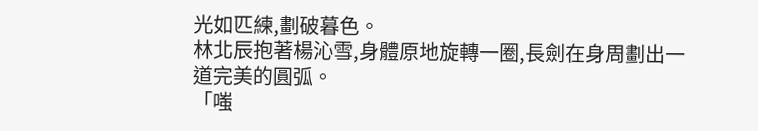光如匹練,劃破暮色。
林北辰抱著楊沁雪,身體原地旋轉一圈,長劍在身周劃出一道完美的圓弧。
「嗤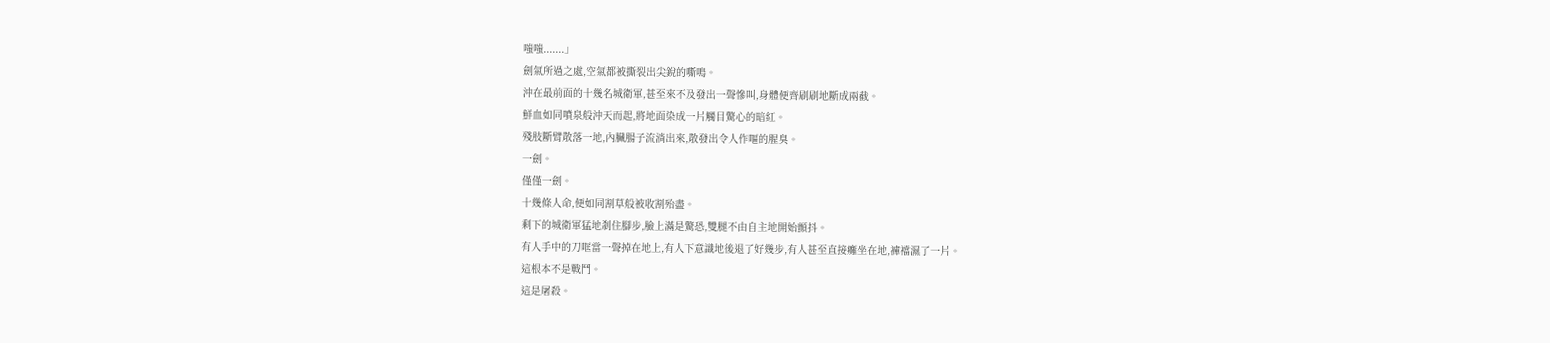嗤嗤.......」
劍氣所過之處,空氣都被撕裂出尖銳的嘶鳴。
沖在最前面的十幾名城衛軍,甚至來不及發出一聲慘叫,身體便齊刷刷地斷成兩截。
鮮血如同噴泉般沖天而起,將地面染成一片觸目驚心的暗紅。
殘肢斷臂散落一地,內臟腸子流淌出來,散發出令人作嘔的腥臭。
一劍。
僅僅一劍。
十幾條人命,便如同割草般被收割殆盡。
剩下的城衛軍猛地剎住腳步,臉上滿是驚恐,雙腿不由自主地開始顫抖。
有人手中的刀哐當一聲掉在地上,有人下意識地後退了好幾步,有人甚至直接癱坐在地,褲襠濕了一片。
這根本不是戰鬥。
這是屠殺。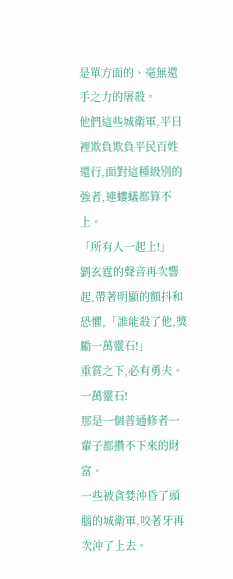是單方面的、毫無還手之力的屠殺。
他們這些城衛軍,平日裡欺負欺負平民百姓還行,面對這種級別的強者,連螻蟻都算不上。
「所有人一起上!」
劉玄霆的聲音再次響起,帶著明顯的顫抖和恐懼,「誰能殺了他,獎勵一萬靈石!」
重賞之下,必有勇夫。
一萬靈石!
那是一個普通修者一輩子都攢不下來的財富。
一些被貪婪沖昏了頭腦的城衛軍,咬著牙再次沖了上去。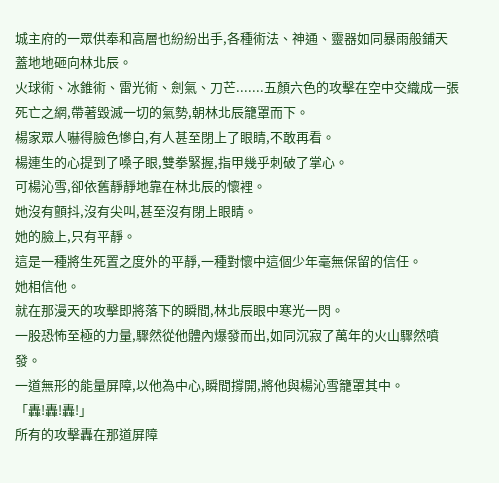城主府的一眾供奉和高層也紛紛出手,各種術法、神通、靈器如同暴雨般鋪天蓋地地砸向林北辰。
火球術、冰錐術、雷光術、劍氣、刀芒.......五顏六色的攻擊在空中交織成一張死亡之網,帶著毀滅一切的氣勢,朝林北辰籠罩而下。
楊家眾人嚇得臉色慘白,有人甚至閉上了眼睛,不敢再看。
楊連生的心提到了嗓子眼,雙拳緊握,指甲幾乎刺破了掌心。
可楊沁雪,卻依舊靜靜地靠在林北辰的懷裡。
她沒有顫抖,沒有尖叫,甚至沒有閉上眼睛。
她的臉上,只有平靜。
這是一種將生死置之度外的平靜,一種對懷中這個少年毫無保留的信任。
她相信他。
就在那漫天的攻擊即將落下的瞬間,林北辰眼中寒光一閃。
一股恐怖至極的力量,驟然從他體內爆發而出,如同沉寂了萬年的火山驟然噴發。
一道無形的能量屏障,以他為中心,瞬間撐開,將他與楊沁雪籠罩其中。
「轟!轟!轟!」
所有的攻擊轟在那道屏障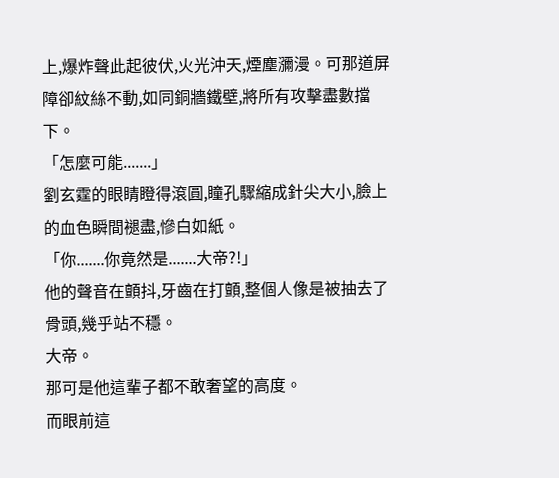上,爆炸聲此起彼伏,火光沖天,煙塵瀰漫。可那道屏障卻紋絲不動,如同銅牆鐵壁,將所有攻擊盡數擋下。
「怎麼可能.......」
劉玄霆的眼睛瞪得滾圓,瞳孔驟縮成針尖大小,臉上的血色瞬間褪盡,慘白如紙。
「你.......你竟然是.......大帝?!」
他的聲音在顫抖,牙齒在打顫,整個人像是被抽去了骨頭,幾乎站不穩。
大帝。
那可是他這輩子都不敢奢望的高度。
而眼前這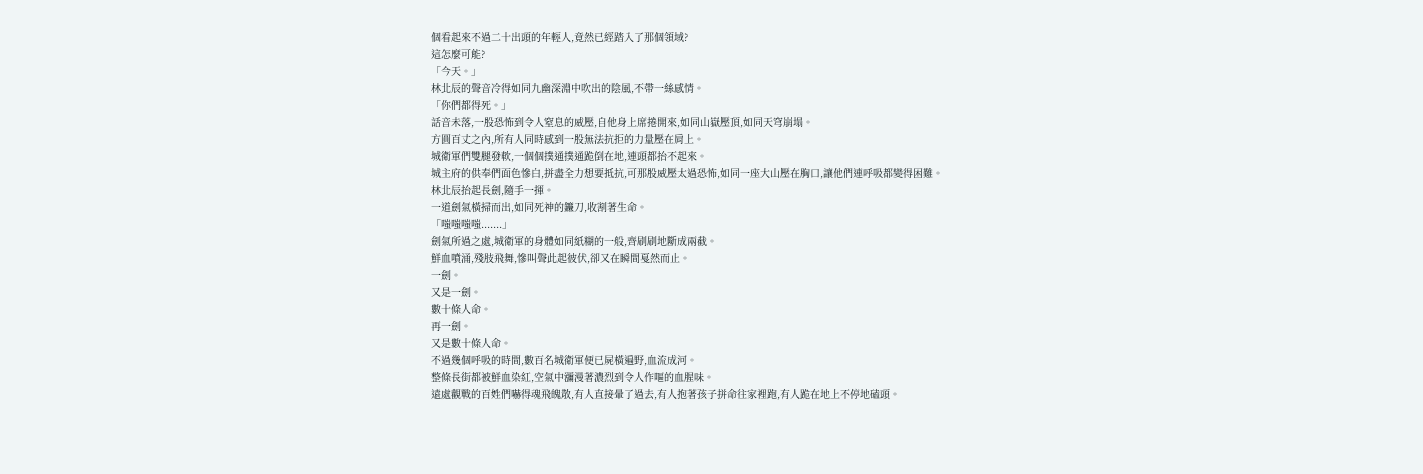個看起來不過二十出頭的年輕人,竟然已經踏入了那個領域?
這怎麼可能?
「今天。」
林北辰的聲音冷得如同九幽深淵中吹出的陰風,不帶一絲感情。
「你們都得死。」
話音未落,一股恐怖到令人窒息的威壓,自他身上席捲開來,如同山嶽壓頂,如同天穹崩塌。
方圓百丈之內,所有人同時感到一股無法抗拒的力量壓在肩上。
城衛軍們雙腿發軟,一個個撲通撲通跪倒在地,連頭都抬不起來。
城主府的供奉們面色慘白,拼盡全力想要抵抗,可那股威壓太過恐怖,如同一座大山壓在胸口,讓他們連呼吸都變得困難。
林北辰抬起長劍,隨手一揮。
一道劍氣橫掃而出,如同死神的鐮刀,收割著生命。
「嗤嗤嗤嗤.......」
劍氣所過之處,城衛軍的身體如同紙糊的一般,齊刷刷地斷成兩截。
鮮血噴涌,殘肢飛舞,慘叫聲此起彼伏,卻又在瞬間戛然而止。
一劍。
又是一劍。
數十條人命。
再一劍。
又是數十條人命。
不過幾個呼吸的時間,數百名城衛軍便已屍橫遍野,血流成河。
整條長街都被鮮血染紅,空氣中瀰漫著濃烈到令人作嘔的血腥味。
遠處觀戰的百姓們嚇得魂飛魄散,有人直接暈了過去,有人抱著孩子拼命往家裡跑,有人跪在地上不停地磕頭。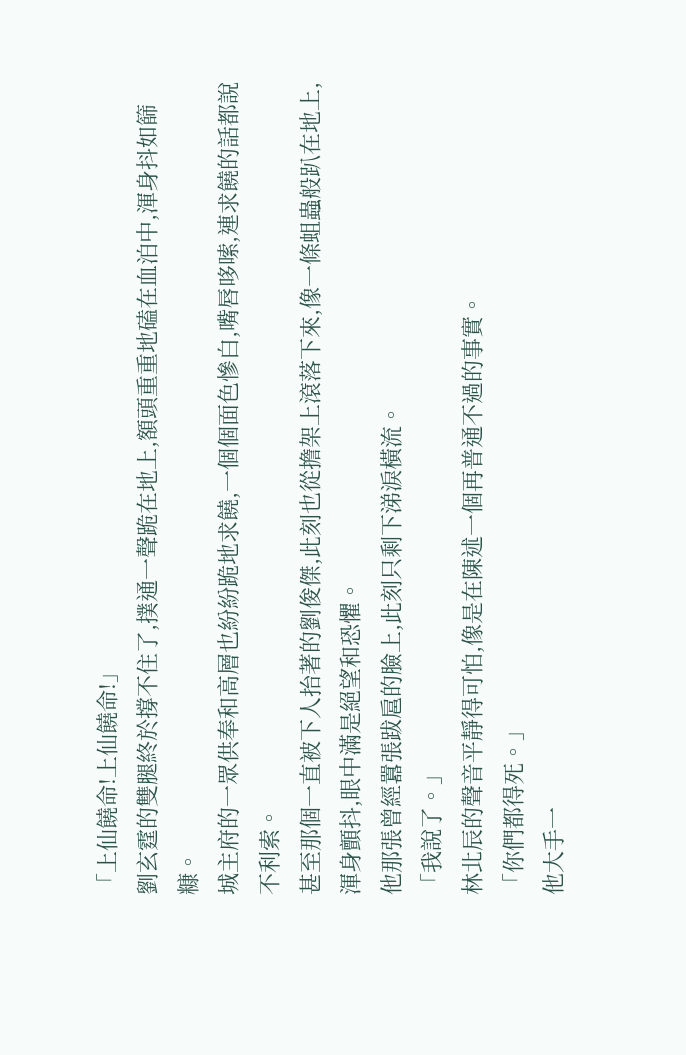「上仙饒命!上仙饒命!」
劉玄霆的雙腿終於撐不住了,撲通一聲跪在地上,額頭重重地磕在血泊中,渾身抖如篩糠。
城主府的一眾供奉和高層也紛紛跪地求饒,一個個面色慘白,嘴唇哆嗦,連求饒的話都說不利索。
甚至那個一直被下人抬著的劉俊傑,此刻也從擔架上滾落下來,像一條蛆蟲般趴在地上,渾身顫抖,眼中滿是絕望和恐懼。
他那張曾經囂張跋扈的臉上,此刻只剩下涕淚橫流。
「我說了。」
林北辰的聲音平靜得可怕,像是在陳述一個再普通不過的事實。
「你們都得死。」
他大手一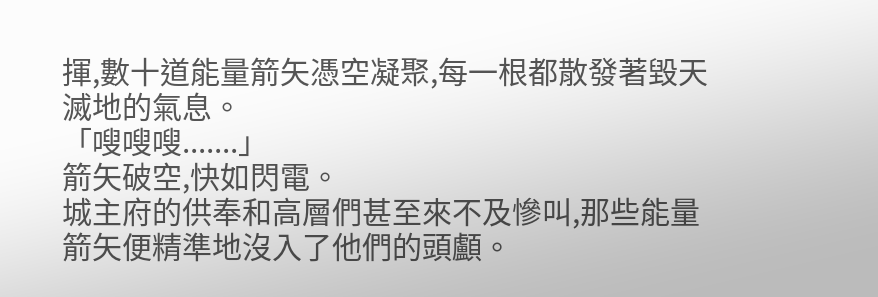揮,數十道能量箭矢憑空凝聚,每一根都散發著毀天滅地的氣息。
「嗖嗖嗖.......」
箭矢破空,快如閃電。
城主府的供奉和高層們甚至來不及慘叫,那些能量箭矢便精準地沒入了他們的頭顱。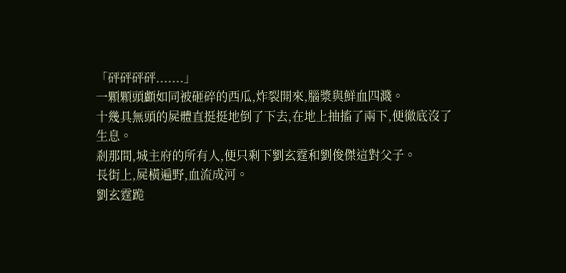「砰砰砰砰.......」
一顆顆頭顱如同被砸碎的西瓜,炸裂開來,腦漿與鮮血四濺。
十幾具無頭的屍體直挺挺地倒了下去,在地上抽搐了兩下,便徹底沒了生息。
剎那間,城主府的所有人,便只剩下劉玄霆和劉俊傑這對父子。
長街上,屍橫遍野,血流成河。
劉玄霆跪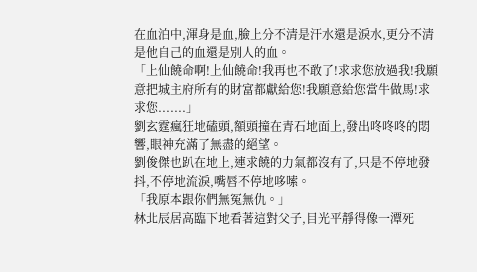在血泊中,渾身是血,臉上分不清是汗水還是淚水,更分不清是他自己的血還是別人的血。
「上仙饒命啊!上仙饒命!我再也不敢了!求求您放過我!我願意把城主府所有的財富都獻給您!我願意給您當牛做馬!求求您.......」
劉玄霆瘋狂地磕頭,額頭撞在青石地面上,發出咚咚咚的悶響,眼神充滿了無盡的絕望。
劉俊傑也趴在地上,連求饒的力氣都沒有了,只是不停地發抖,不停地流淚,嘴唇不停地哆嗦。
「我原本跟你們無冤無仇。」
林北辰居高臨下地看著這對父子,目光平靜得像一潭死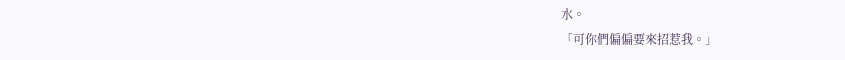水。
「可你們偏偏要來招惹我。」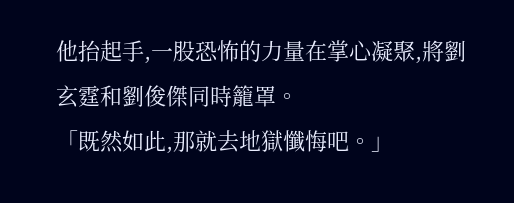他抬起手,一股恐怖的力量在掌心凝聚,將劉玄霆和劉俊傑同時籠罩。
「既然如此,那就去地獄懺悔吧。」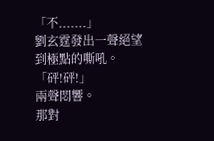「不.......」
劉玄霆發出一聲絕望到極點的嘶吼。
「砰!砰!」
兩聲悶響。
那對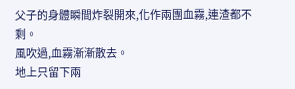父子的身體瞬間炸裂開來,化作兩團血霧,連渣都不剩。
風吹過,血霧漸漸散去。
地上只留下兩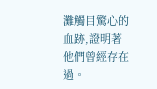灘觸目驚心的血跡,證明著他們曾經存在過。